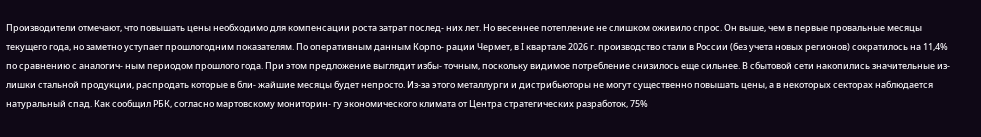Производители отмечают, что повышать цены необходимо для компенсации роста затрат послед‑ них лет. Но весеннее потепление не слишком оживило спрос. Он выше, чем в первые провальные месяцы текущего года, но заметно уступает прошлогодним показателям. По оперативным данным Корпо‑ рации Чермет, в I квартале 2026 г. производство стали в России (без учета новых регионов) сократилось на 11,4% по сравнению с аналогич‑ ным периодом прошлого года. При этом предложение выглядит избы‑ точным, поскольку видимое потребление снизилось еще сильнее. В сбытовой сети накопились значительные из‑ лишки стальной продукции, распродать которые в бли‑ жайшие месяцы будет непросто. Из-за этого металлурги и дистрибьюторы не могут существенно повышать цены, а в некоторых секторах наблюдается натуральный спад. Как сообщил РБК, согласно мартовскому мониторин‑ гу экономического климата от Центра стратегических разработок, 75%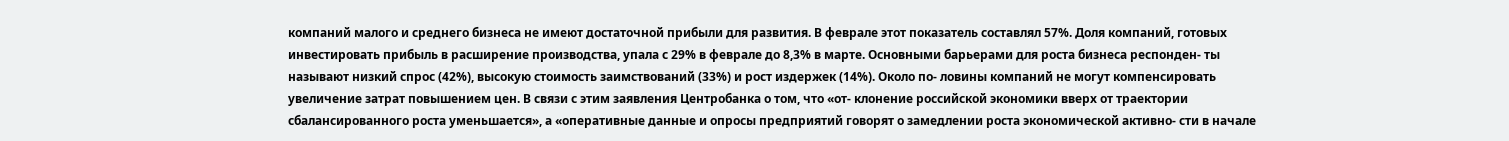компаний малого и среднего бизнеса не имеют достаточной прибыли для развития. В феврале этот показатель составлял 57%. Доля компаний, готовых инвестировать прибыль в расширение производства, упала с 29% в феврале до 8,3% в марте. Основными барьерами для роста бизнеса респонден‑ ты называют низкий спрос (42%), высокую стоимость заимствований (33%) и рост издержек (14%). Около по‑ ловины компаний не могут компенсировать увеличение затрат повышением цен. В связи с этим заявления Центробанка о том, что «от‑ клонение российской экономики вверх от траектории сбалансированного роста уменьшается», а «оперативные данные и опросы предприятий говорят о замедлении роста экономической активно‑ сти в начале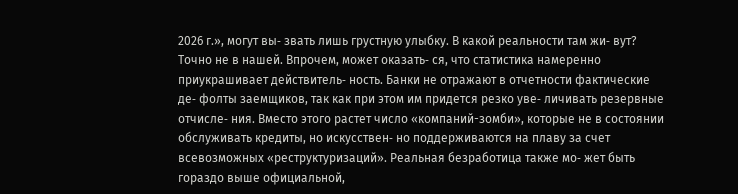2026 г.», могут вы‑ звать лишь грустную улыбку. В какой реальности там жи‑ вут? Точно не в нашей. Впрочем, может оказать‑ ся, что статистика намеренно приукрашивает действитель‑ ность. Банки не отражают в отчетности фактические де‑ фолты заемщиков, так как при этом им придется резко уве‑ личивать резервные отчисле‑ ния. Вместо этого растет число «компаний-зомби», которые не в состоянии обслуживать кредиты, но искусствен‑ но поддерживаются на плаву за счет всевозможных «реструктуризаций». Реальная безработица также мо‑ жет быть гораздо выше официальной,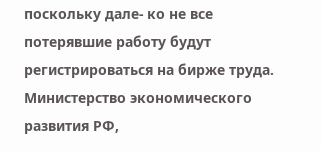поскольку дале‑ ко не все потерявшие работу будут регистрироваться на бирже труда. Министерство экономического развития РФ,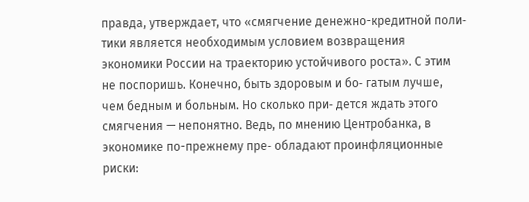правда, утверждает, что «смягчение денежно-кредитной поли‑ тики является необходимым условием возвращения экономики России на траекторию устойчивого роста». С этим не поспоришь. Конечно, быть здоровым и бо‑ гатым лучше, чем бедным и больным. Но сколько при‑ дется ждать этого смягчения — непонятно. Ведь, по мнению Центробанка, в экономике по-прежнему пре‑ обладают проинфляционные риски: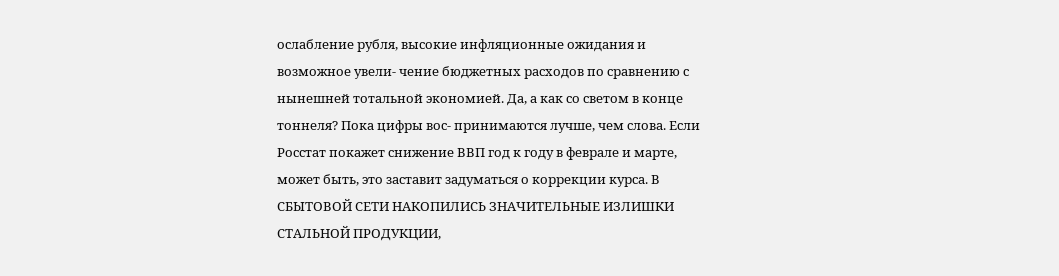ослабление рубля, высокие инфляционные ожидания и возможное увели‑ чение бюджетных расходов по сравнению с нынешней тотальной экономией. Да, а как со светом в конце тоннеля? Пока цифры вос‑ принимаются лучше, чем слова. Если Росстат покажет снижение ВВП год к году в феврале и марте, может быть, это заставит задуматься о коррекции курса. В СБЫТОВОЙ СЕТИ НАКОПИЛИСЬ ЗНАЧИТЕЛЬНЫЕ ИЗЛИШКИ СТАЛЬНОЙ ПРОДУКЦИИ,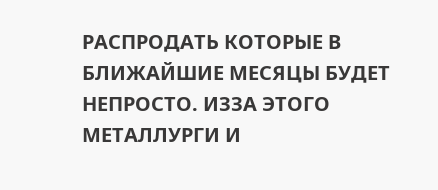РАСПРОДАТЬ КОТОРЫЕ В БЛИЖАЙШИЕ МЕСЯЦЫ БУДЕТ НЕПРОСТО. ИЗЗА ЭТОГО МЕТАЛЛУРГИ И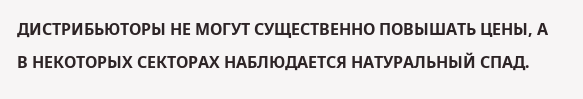ДИСТРИБЬЮТОРЫ НЕ МОГУТ СУЩЕСТВЕННО ПОВЫШАТЬ ЦЕНЫ, А В НЕКОТОРЫХ СЕКТОРАХ НАБЛЮДАЕТСЯ НАТУРАЛЬНЫЙ СПАД.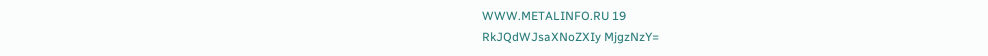WWW.METALINFO.RU 19
RkJQdWJsaXNoZXIy MjgzNzY=